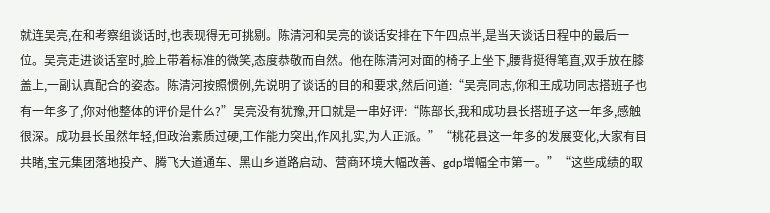就连吴亮,在和考察组谈话时,也表现得无可挑剔。陈清河和吴亮的谈话安排在下午四点半,是当天谈话日程中的最后一位。吴亮走进谈话室时,脸上带着标准的微笑,态度恭敬而自然。他在陈清河对面的椅子上坐下,腰背挺得笔直,双手放在膝盖上,一副认真配合的姿态。陈清河按照惯例,先说明了谈话的目的和要求,然后问道:“吴亮同志,你和王成功同志搭班子也有一年多了,你对他整体的评价是什么?”吴亮没有犹豫,开口就是一串好评:“陈部长,我和成功县长搭班子这一年多,感触很深。成功县长虽然年轻,但政治素质过硬,工作能力突出,作风扎实,为人正派。”“桃花县这一年多的发展变化,大家有目共睹,宝元集团落地投产、腾飞大道通车、黑山乡道路启动、营商环境大幅改善、gdp增幅全市第一。”“这些成绩的取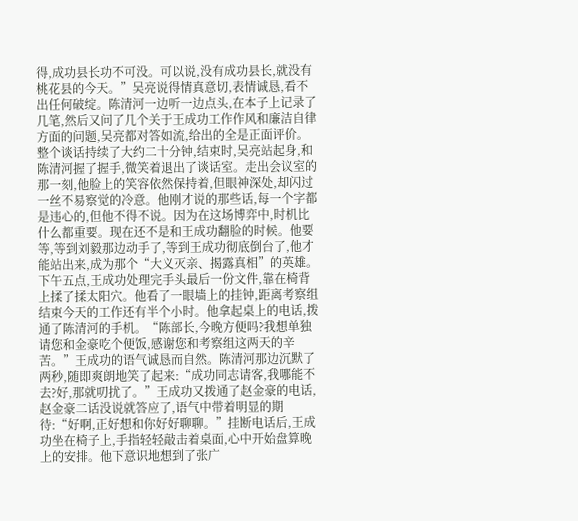得,成功县长功不可没。可以说,没有成功县长,就没有桃花县的今天。”吴亮说得情真意切,表情诚恳,看不出任何破绽。陈清河一边听一边点头,在本子上记录了几笔,然后又问了几个关于王成功工作作风和廉洁自律方面的问题,吴亮都对答如流,给出的全是正面评价。整个谈话持续了大约二十分钟,结束时,吴亮站起身,和陈清河握了握手,微笑着退出了谈话室。走出会议室的那一刻,他脸上的笑容依然保持着,但眼神深处,却闪过一丝不易察觉的冷意。他刚才说的那些话,每一个字都是违心的,但他不得不说。因为在这场博弈中,时机比什么都重要。现在还不是和王成功翻脸的时候。他要等,等到刘毅那边动手了,等到王成功彻底倒台了,他才能站出来,成为那个“大义灭亲、揭露真相”的英雄。下午五点,王成功处理完手头最后一份文件,靠在椅背上揉了揉太阳穴。他看了一眼墙上的挂钟,距离考察组结束今天的工作还有半个小时。他拿起桌上的电话,拨通了陈清河的手机。“陈部长,今晚方便吗?我想单独请您和金豪吃个便饭,感谢您和考察组这两天的辛苦。”王成功的语气诚恳而自然。陈清河那边沉默了两秒,随即爽朗地笑了起来:“成功同志请客,我哪能不去?好,那就叨扰了。”王成功又拨通了赵金豪的电话,赵金豪二话没说就答应了,语气中带着明显的期待:“好啊,正好想和你好好聊聊。”挂断电话后,王成功坐在椅子上,手指轻轻敲击着桌面,心中开始盘算晚上的安排。他下意识地想到了张广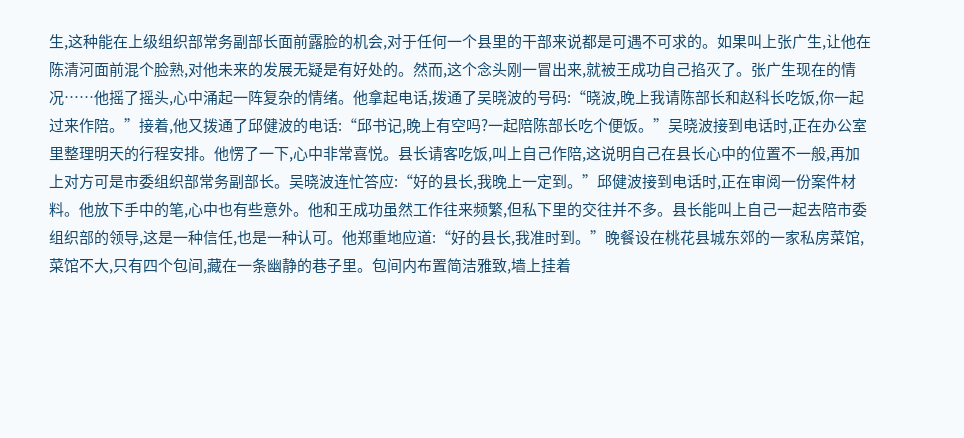生,这种能在上级组织部常务副部长面前露脸的机会,对于任何一个县里的干部来说都是可遇不可求的。如果叫上张广生,让他在陈清河面前混个脸熟,对他未来的发展无疑是有好处的。然而,这个念头刚一冒出来,就被王成功自己掐灭了。张广生现在的情况……他摇了摇头,心中涌起一阵复杂的情绪。他拿起电话,拨通了吴晓波的号码:“晓波,晚上我请陈部长和赵科长吃饭,你一起过来作陪。”接着,他又拨通了邱健波的电话:“邱书记,晚上有空吗?一起陪陈部长吃个便饭。”吴晓波接到电话时,正在办公室里整理明天的行程安排。他愣了一下,心中非常喜悦。县长请客吃饭,叫上自己作陪,这说明自己在县长心中的位置不一般,再加上对方可是市委组织部常务副部长。吴晓波连忙答应:“好的县长,我晚上一定到。”邱健波接到电话时,正在审阅一份案件材料。他放下手中的笔,心中也有些意外。他和王成功虽然工作往来频繁,但私下里的交往并不多。县长能叫上自己一起去陪市委组织部的领导,这是一种信任,也是一种认可。他郑重地应道:“好的县长,我准时到。”晚餐设在桃花县城东郊的一家私房菜馆,菜馆不大,只有四个包间,藏在一条幽静的巷子里。包间内布置简洁雅致,墙上挂着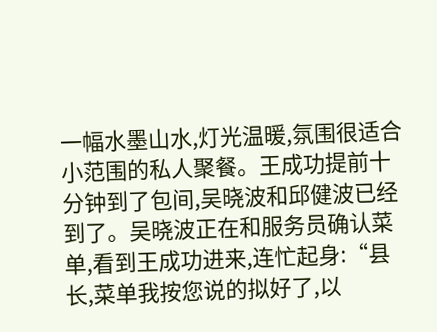一幅水墨山水,灯光温暖,氛围很适合小范围的私人聚餐。王成功提前十分钟到了包间,吴晓波和邱健波已经到了。吴晓波正在和服务员确认菜单,看到王成功进来,连忙起身:“县长,菜单我按您说的拟好了,以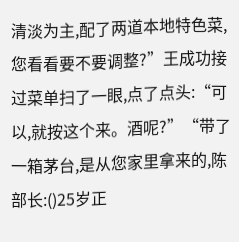清淡为主,配了两道本地特色菜,您看看要不要调整?”王成功接过菜单扫了一眼,点了点头:“可以,就按这个来。酒呢?”“带了一箱茅台,是从您家里拿来的,陈部长:()25岁正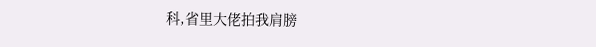科,省里大佬拍我肩膀